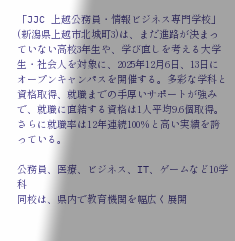「JJC 上越公務員・情報ビジネス専門学校」(新潟県上越市北城町3)は、まだ進路が決まっていない高校3年生や、学び直しを考える大学生・社会人を対象に、2025年12月6日、13日にオープンキャンパスを開催する。多彩な学科と資格取得、就職までの手厚いサポートが強みで、就職に直結する資格は1人平均9.6個取得。さらに就職率は12年連続100%と高い実績を誇っている。

公務員、医療、ビジネス、IT、ゲームなど10学科
同校は、県内で教育機関を幅広く展開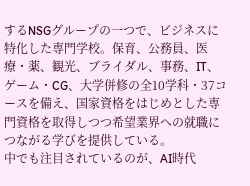するNSGグループの一つで、ビジネスに特化した専門学校。保育、公務員、医療・薬、観光、ブライダル、事務、IT、ゲーム・CG、大学併修の全10学科・37コースを備え、国家資格をはじめとした専門資格を取得しつつ希望業界への就職につながる学びを提供している。
中でも注目されているのが、AI時代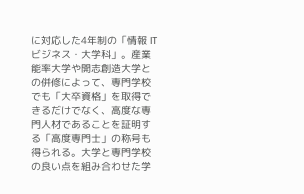に対応した4年制の「情報 ITビジネス・大学科」。産業能率大学や開志創造大学との併修によって、専門学校でも「大卒資格」を取得できるだけでなく、高度な専門人材であることを証明する「高度専門士」の称号も得られる。大学と専門学校の良い点を組み合わせた学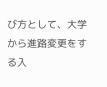び方として、大学から進路変更をする入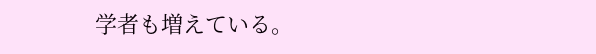学者も増えている。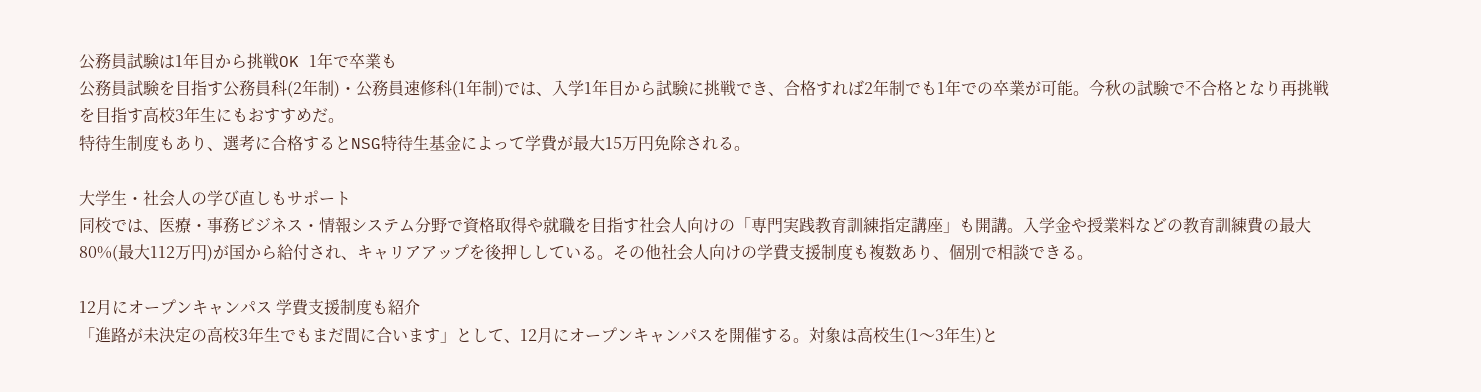公務員試験は1年目から挑戦OK 1年で卒業も
公務員試験を目指す公務員科(2年制)・公務員速修科(1年制)では、入学1年目から試験に挑戦でき、合格すれば2年制でも1年での卒業が可能。今秋の試験で不合格となり再挑戦を目指す高校3年生にもおすすめだ。
特待生制度もあり、選考に合格するとNSG特待生基金によって学費が最大15万円免除される。

大学生・社会人の学び直しもサポート
同校では、医療・事務ビジネス・情報システム分野で資格取得や就職を目指す社会人向けの「専門実践教育訓練指定講座」も開講。入学金や授業料などの教育訓練費の最大80%(最大112万円)が国から給付され、キャリアアップを後押ししている。その他社会人向けの学費支援制度も複数あり、個別で相談できる。

12月にオープンキャンパス 学費支援制度も紹介
「進路が未決定の高校3年生でもまだ間に合います」として、12月にオープンキャンパスを開催する。対象は高校生(1〜3年生)と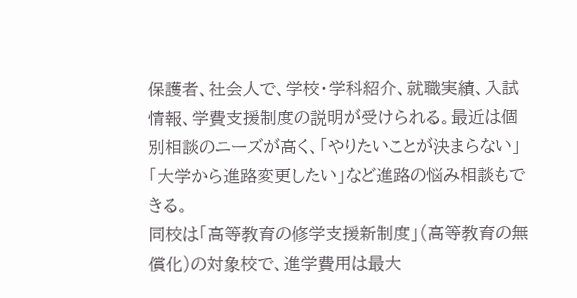保護者、社会人で、学校・学科紹介、就職実績、入試情報、学費支援制度の説明が受けられる。最近は個別相談のニーズが高く、「やりたいことが決まらない」「大学から進路変更したい」など進路の悩み相談もできる。
同校は「高等教育の修学支援新制度」(高等教育の無償化)の対象校で、進学費用は最大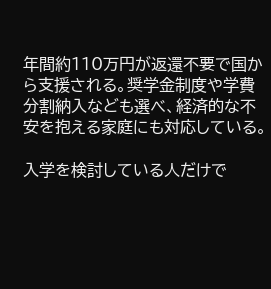年間約110万円が返還不要で国から支援される。奨学金制度や学費分割納入なども選べ、経済的な不安を抱える家庭にも対応している。

入学を検討している人だけで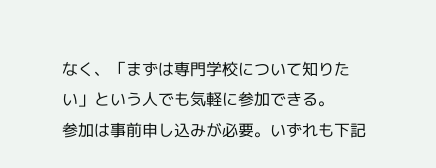なく、「まずは専門学校について知りたい」という人でも気軽に参加できる。
参加は事前申し込みが必要。いずれも下記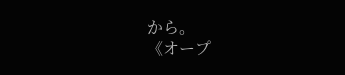から。
《オープ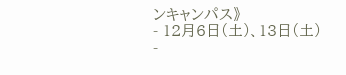ンキャンパス》
- 12月6日(土)、13日(土)
-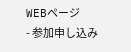WEBページ
- 参加申し込み